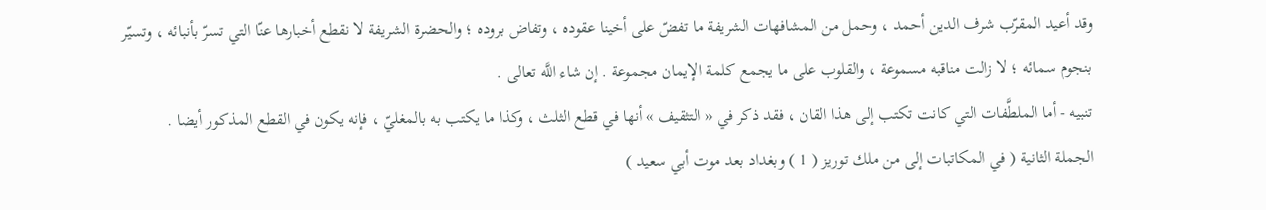وقد أعيد المقرّب شرف الدين أحمد ، وحمل من المشافهات الشريفة ما تفضّ على أخينا عقوده ، وتفاض بروده ؛ والحضرة الشريفة لا نقطع أخبارها عنّا التي تسرّ بأنبائه ، وتسيّر بنجوم سمائه ؛ لا زالت مناقبه مسموعة ، والقلوب على ما يجمع كلمة الإيمان مجموعة . إن شاء اللَّه تعالى .
تنبيه - أما الملطَّفات التي كانت تكتب إلى هذا القان ، فقد ذكر في « التثقيف » أنها في قطع الثلث ، وكذا ما يكتب به بالمغليّ ، فإنه يكون في القطع المذكور أيضا .
الجملة الثانية ( في المكاتبات إلى من ملك توريز ( 1 ) وبغداد بعد موت أبي سعيد )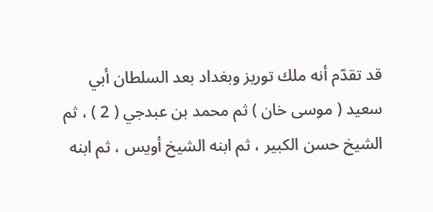قد تقدّم أنه ملك توريز وبغداد بعد السلطان أبي سعيد ( موسى خان ) ثم محمد بن عبدجي ( 2 ) ، ثم الشيخ حسن الكبير ، ثم ابنه الشيخ أويس ، ثم ابنه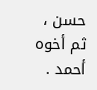حسن ، ثم أخوه أحمد .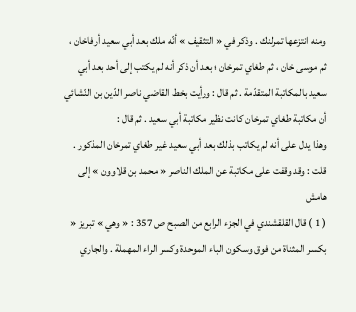ومنه انتزعها تمرلنك . وذكر في « التثقيف » أنّه ملك بعد أبي سعيد أرفاخان ، ثم موسى خان ، ثم طغاي تمرخان ؛ بعد أن ذكر أنه لم يكتب إلى أحد بعد أبي سعيد بالمكاتبة المتقدّمة . ثم قال : ورأيت بخط القاضي ناصر الدّين بن النّشائي أن مكاتبة طغاي تمرخان كانت نظير مكاتبة أبي سعيد . ثم قال :
وهذا يدل على أنه لم يكاتب بذلك بعد أبي سعيد غير طغاي تمرخان المذكور .
قلت : وقد وقفت على مكاتبة عن الملك الناصر « محمد بن قلاوون » إلى
هامش
( 1 ) قال القلقشندي في الجزء الرابع من الصبح ص 357 : « وهي » تبريز « بكسر المثناة من فوق وسكون الباء الموحدة وكسر الراء المهملة . والجاري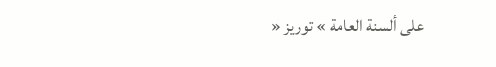على ألسنة العامة » توريز «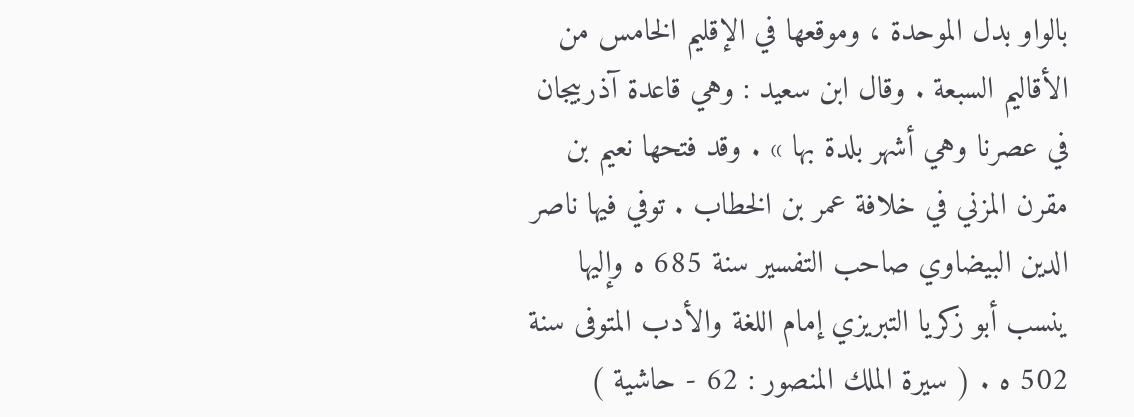بالواو بدل الموحدة ، وموقعها في الإقليم الخامس من الأقاليم السبعة . وقال ابن سعيد : وهي قاعدة آذربيجان في عصرنا وهي أشهر بلدة بها » . وقد فتحها نعيم بن مقرن المزني في خلافة عمر بن الخطاب . توفي فيها ناصر الدين البيضاوي صاحب التفسير سنة 685 ه وإليها ينسب أبو زكريا التبريزي إمام اللغة والأدب المتوفى سنة 502 ه . ( سيرة الملك المنصور : 62 - حاشية )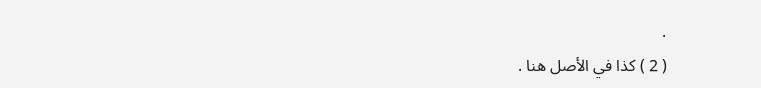.
( 2 ) كذا في الأصل هنا .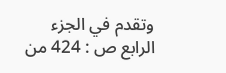وتقدم في الجزء الرابع ص : 424 من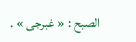الصبح : « غبرجى » .